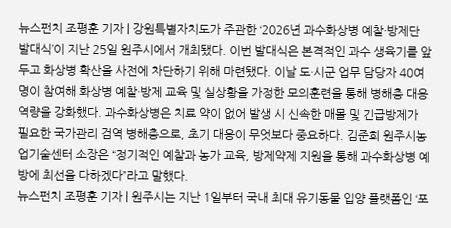뉴스펀치 조평훈 기자 | 강원특별자치도가 주관한 ‘2026년 과수화상병 예찰·방제단 발대식’이 지난 25일 원주시에서 개최됐다. 이번 발대식은 본격적인 과수 생육기를 앞두고 화상병 확산을 사전에 차단하기 위해 마련됐다. 이날 도·시군 업무 담당자 40여 명이 참여해 화상병 예찰·방제 교육 및 실상황을 가정한 모의훈련을 통해 병해충 대응 역량을 강화했다. 과수화상병은 치료 약이 없어 발생 시 신속한 매몰 및 긴급방제가 필요한 국가관리 검역 병해충으로, 초기 대응이 무엇보다 중요하다. 김준희 원주시농업기술센터 소장은 “정기적인 예찰과 농가 교육, 방제약제 지원을 통해 과수화상병 예방에 최선을 다하겠다”라고 말했다.
뉴스펀치 조평훈 기자 | 원주시는 지난 1일부터 국내 최대 유기동물 입양 플랫폼인 ‘포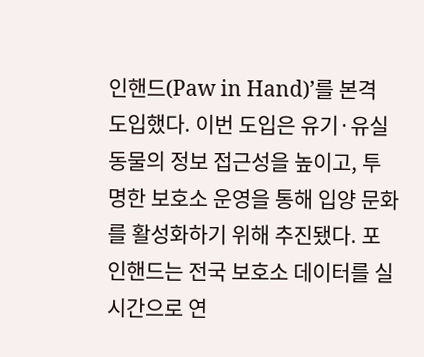인핸드(Paw in Hand)’를 본격 도입했다. 이번 도입은 유기·유실동물의 정보 접근성을 높이고, 투명한 보호소 운영을 통해 입양 문화를 활성화하기 위해 추진됐다. 포인핸드는 전국 보호소 데이터를 실시간으로 연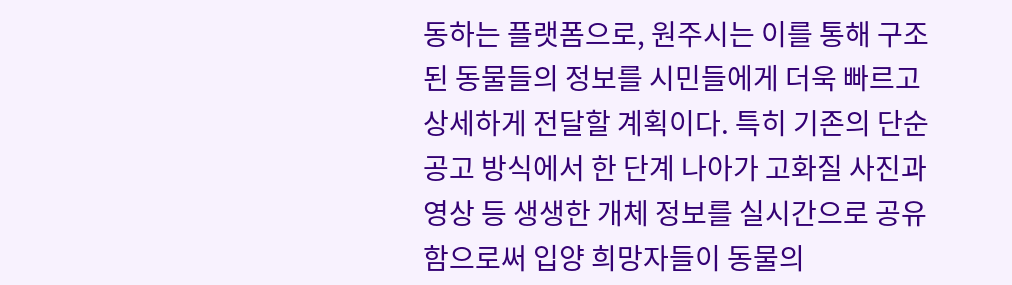동하는 플랫폼으로, 원주시는 이를 통해 구조된 동물들의 정보를 시민들에게 더욱 빠르고 상세하게 전달할 계획이다. 특히 기존의 단순 공고 방식에서 한 단계 나아가 고화질 사진과 영상 등 생생한 개체 정보를 실시간으로 공유함으로써 입양 희망자들이 동물의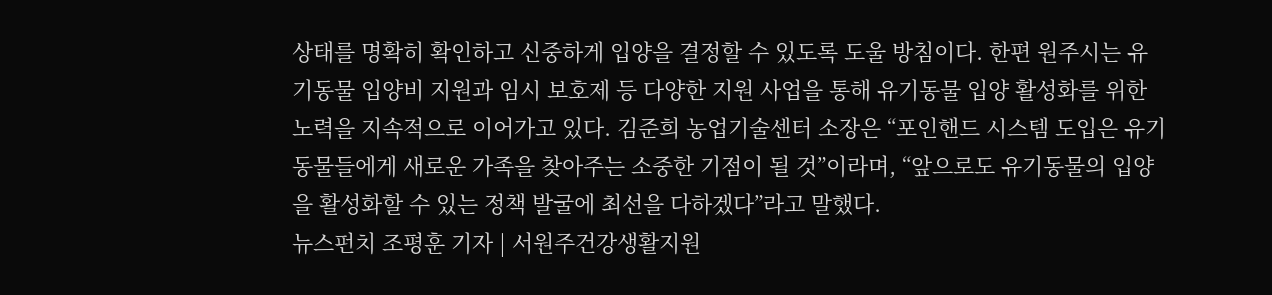상태를 명확히 확인하고 신중하게 입양을 결정할 수 있도록 도울 방침이다. 한편 원주시는 유기동물 입양비 지원과 임시 보호제 등 다양한 지원 사업을 통해 유기동물 입양 활성화를 위한 노력을 지속적으로 이어가고 있다. 김준희 농업기술센터 소장은 “포인핸드 시스템 도입은 유기동물들에게 새로운 가족을 찾아주는 소중한 기점이 될 것”이라며, “앞으로도 유기동물의 입양을 활성화할 수 있는 정책 발굴에 최선을 다하겠다”라고 말했다.
뉴스펀치 조평훈 기자 | 서원주건강생활지원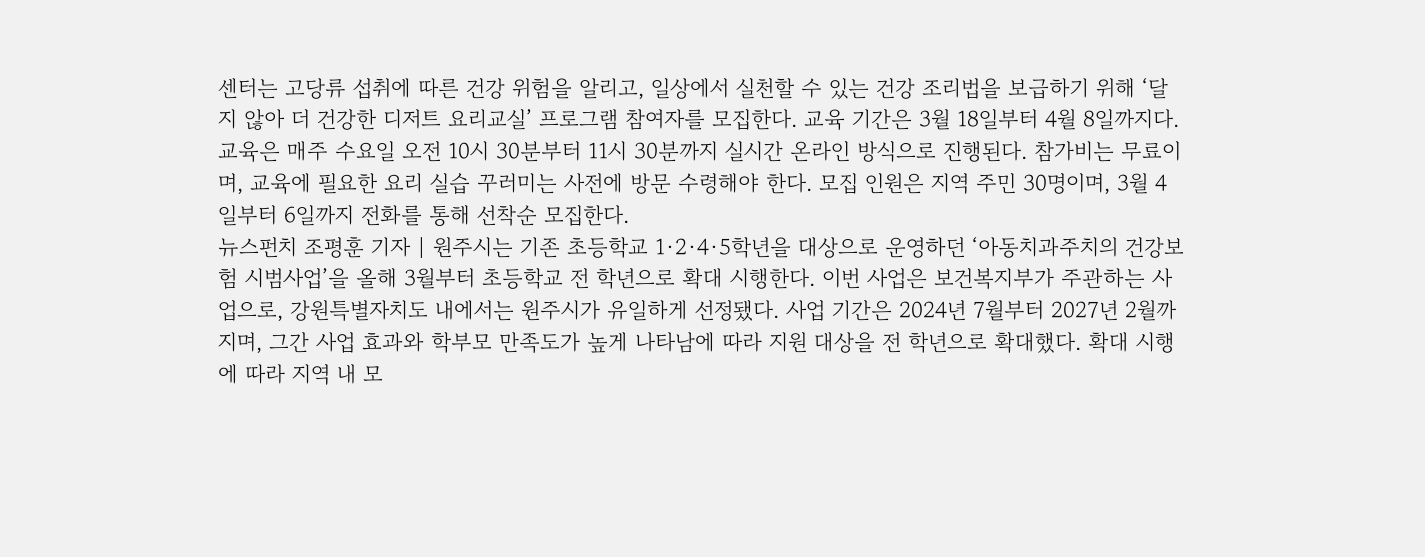센터는 고당류 섭취에 따른 건강 위험을 알리고, 일상에서 실천할 수 있는 건강 조리법을 보급하기 위해 ‘달지 않아 더 건강한 디저트 요리교실’ 프로그램 참여자를 모집한다. 교육 기간은 3월 18일부터 4월 8일까지다. 교육은 매주 수요일 오전 10시 30분부터 11시 30분까지 실시간 온라인 방식으로 진행된다. 참가비는 무료이며, 교육에 필요한 요리 실습 꾸러미는 사전에 방문 수령해야 한다. 모집 인원은 지역 주민 30명이며, 3월 4일부터 6일까지 전화를 통해 선착순 모집한다.
뉴스펀치 조평훈 기자 | 원주시는 기존 초등학교 1·2·4·5학년을 대상으로 운영하던 ‘아동치과주치의 건강보험 시범사업’을 올해 3월부터 초등학교 전 학년으로 확대 시행한다. 이번 사업은 보건복지부가 주관하는 사업으로, 강원특별자치도 내에서는 원주시가 유일하게 선정됐다. 사업 기간은 2024년 7월부터 2027년 2월까지며, 그간 사업 효과와 학부모 만족도가 높게 나타남에 따라 지원 대상을 전 학년으로 확대했다. 확대 시행에 따라 지역 내 모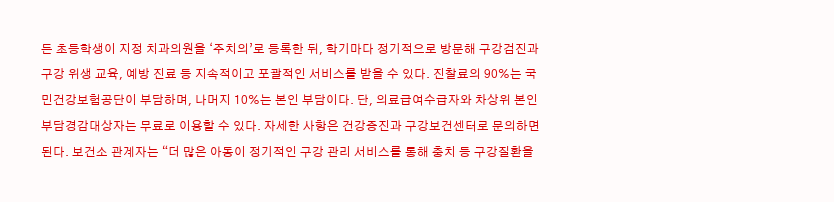든 초등학생이 지정 치과의원을 ‘주치의’로 등록한 뒤, 학기마다 정기적으로 방문해 구강검진과 구강 위생 교육, 예방 진료 등 지속적이고 포괄적인 서비스를 받을 수 있다. 진찰료의 90%는 국민건강보험공단이 부담하며, 나머지 10%는 본인 부담이다. 단, 의료급여수급자와 차상위 본인부담경감대상자는 무료로 이용할 수 있다. 자세한 사항은 건강증진과 구강보건센터로 문의하면 된다. 보건소 관계자는 “더 많은 아동이 정기적인 구강 관리 서비스를 통해 충치 등 구강질환을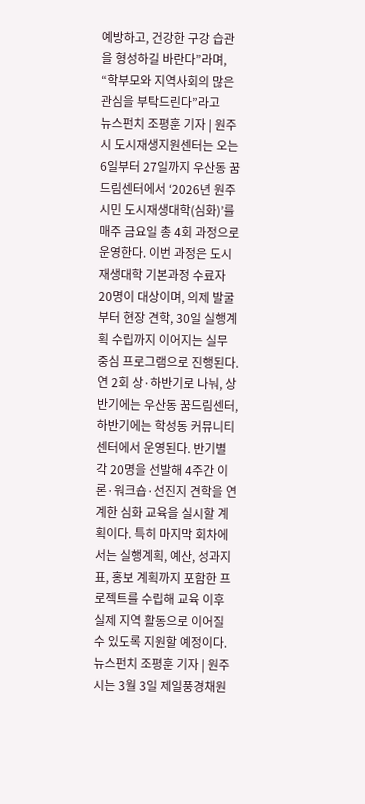예방하고, 건강한 구강 습관을 형성하길 바란다”라며, “학부모와 지역사회의 많은 관심을 부탁드린다”라고
뉴스펀치 조평훈 기자 | 원주시 도시재생지원센터는 오는 6일부터 27일까지 우산동 꿈드림센터에서 ‘2026년 원주시민 도시재생대학(심화)’를 매주 금요일 총 4회 과정으로 운영한다. 이번 과정은 도시재생대학 기본과정 수료자 20명이 대상이며, 의제 발굴부터 현장 견학, 30일 실행계획 수립까지 이어지는 실무 중심 프로그램으로 진행된다. 연 2회 상·하반기로 나눠, 상반기에는 우산동 꿈드림센터, 하반기에는 학성동 커뮤니티센터에서 운영된다. 반기별 각 20명을 선발해 4주간 이론·워크숍·선진지 견학을 연계한 심화 교육을 실시할 계획이다. 특히 마지막 회차에서는 실행계획, 예산, 성과지표, 홍보 계획까지 포함한 프로젝트를 수립해 교육 이후 실제 지역 활동으로 이어질 수 있도록 지원할 예정이다.
뉴스펀치 조평훈 기자 | 원주시는 3월 3일 제일풍경채원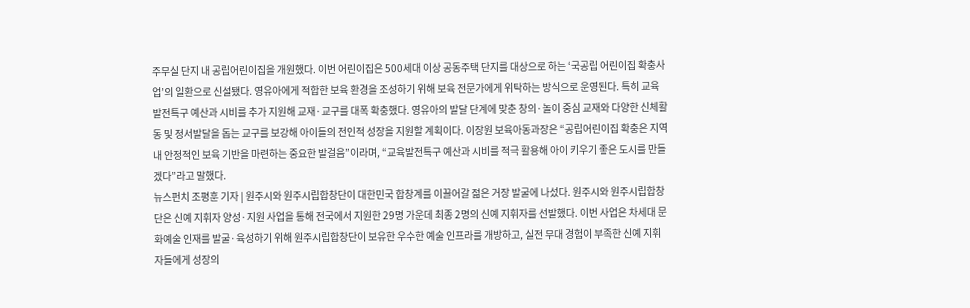주무실 단지 내 공립어린이집을 개원했다. 이번 어린이집은 500세대 이상 공동주택 단지를 대상으로 하는 ‘국공립 어린이집 확충사업’의 일환으로 신설됐다. 영유아에게 적합한 보육 환경을 조성하기 위해 보육 전문가에게 위탁하는 방식으로 운영된다. 특히 교육발전특구 예산과 시비를 추가 지원해 교재·교구를 대폭 확충했다. 영유아의 발달 단계에 맞춘 창의·놀이 중심 교재와 다양한 신체활동 및 정서발달을 돕는 교구를 보강해 아이들의 전인적 성장을 지원할 계획이다. 이장원 보육아동과장은 “공립어린이집 확충은 지역 내 안정적인 보육 기반을 마련하는 중요한 발걸음”이라며, “교육발전특구 예산과 시비를 적극 활용해 아이 키우기 좋은 도시를 만들겠다”라고 말했다.
뉴스펀치 조평훈 기자 | 원주시와 원주시립합창단이 대한민국 합창계를 이끌어갈 젊은 거장 발굴에 나섰다. 원주시와 원주시립합창단은 신예 지휘자 양성·지원 사업을 통해 전국에서 지원한 29명 가운데 최종 2명의 신예 지휘자를 선발했다. 이번 사업은 차세대 문화예술 인재를 발굴·육성하기 위해 원주시립합창단이 보유한 우수한 예술 인프라를 개방하고, 실전 무대 경험이 부족한 신예 지휘자들에게 성장의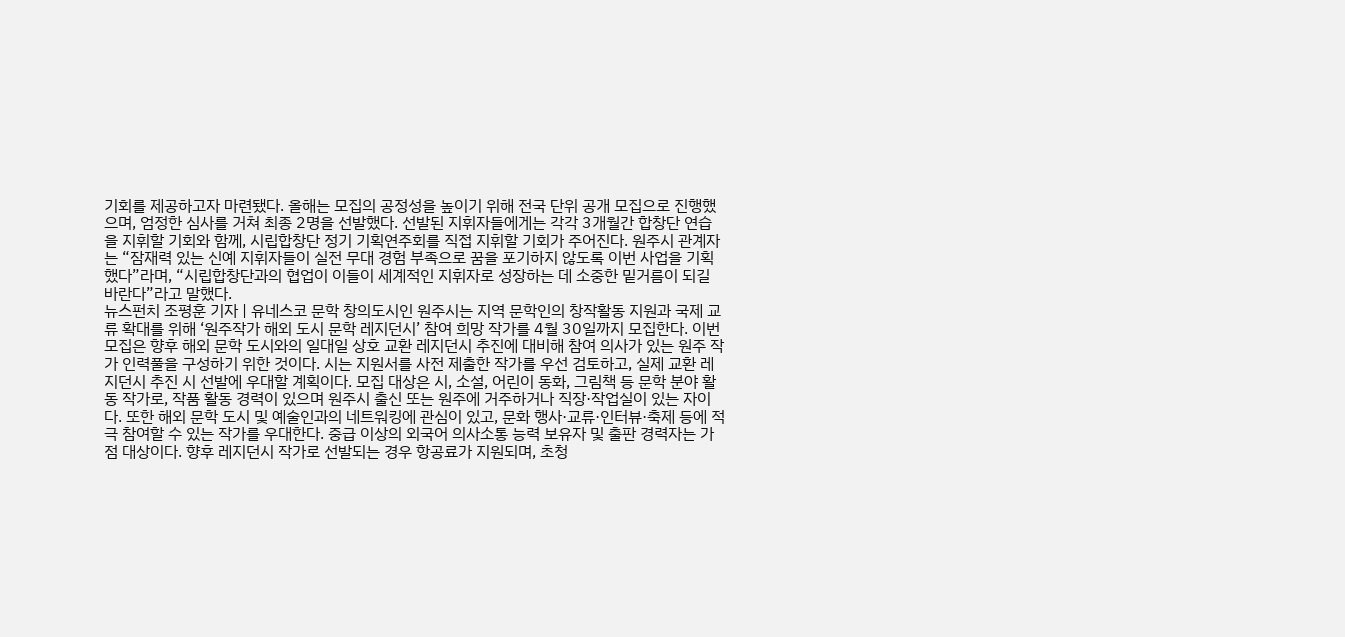기회를 제공하고자 마련됐다. 올해는 모집의 공정성을 높이기 위해 전국 단위 공개 모집으로 진행했으며, 엄정한 심사를 거쳐 최종 2명을 선발했다. 선발된 지휘자들에게는 각각 3개월간 합창단 연습을 지휘할 기회와 함께, 시립합창단 정기 기획연주회를 직접 지휘할 기회가 주어진다. 원주시 관계자는 “잠재력 있는 신예 지휘자들이 실전 무대 경험 부족으로 꿈을 포기하지 않도록 이번 사업을 기획했다”라며, “시립합창단과의 협업이 이들이 세계적인 지휘자로 성장하는 데 소중한 밑거름이 되길 바란다”라고 말했다.
뉴스펀치 조평훈 기자 | 유네스코 문학 창의도시인 원주시는 지역 문학인의 창작활동 지원과 국제 교류 확대를 위해 ‘원주작가 해외 도시 문학 레지던시’ 참여 희망 작가를 4월 30일까지 모집한다. 이번 모집은 향후 해외 문학 도시와의 일대일 상호 교환 레지던시 추진에 대비해 참여 의사가 있는 원주 작가 인력풀을 구성하기 위한 것이다. 시는 지원서를 사전 제출한 작가를 우선 검토하고, 실제 교환 레지던시 추진 시 선발에 우대할 계획이다. 모집 대상은 시, 소설, 어린이 동화, 그림책 등 문학 분야 활동 작가로, 작품 활동 경력이 있으며 원주시 출신 또는 원주에 거주하거나 직장·작업실이 있는 자이다. 또한 해외 문학 도시 및 예술인과의 네트워킹에 관심이 있고, 문화 행사·교류·인터뷰·축제 등에 적극 참여할 수 있는 작가를 우대한다. 중급 이상의 외국어 의사소통 능력 보유자 및 출판 경력자는 가점 대상이다. 향후 레지던시 작가로 선발되는 경우 항공료가 지원되며, 초청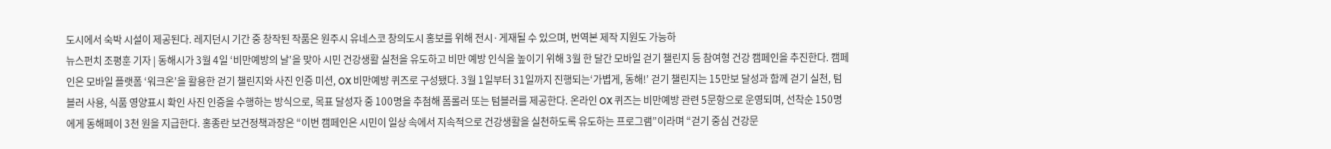도시에서 숙박 시설이 제공된다. 레지던시 기간 중 창작된 작품은 원주시 유네스코 창의도시 홍보를 위해 전시·게재될 수 있으며, 번역본 제작 지원도 가능하
뉴스펀치 조평훈 기자 | 동해시가 3월 4일 ‘비만예방의 날’을 맞아 시민 건강생활 실천을 유도하고 비만 예방 인식을 높이기 위해 3월 한 달간 모바일 걷기 챌린지 등 참여형 건강 캠페인을 추진한다. 캠페인은 모바일 플랫폼 ‘워크온’을 활용한 걷기 챌린지와 사진 인증 미션, OX 비만예방 퀴즈로 구성됐다. 3월 1일부터 31일까지 진행되는‘가볍게, 동해!’ 걷기 챌린지는 15만보 달성과 함께 걷기 실천, 텀블러 사용, 식품 영양표시 확인 사진 인증을 수행하는 방식으로, 목표 달성자 중 100명을 추첨해 폼롤러 또는 텀블러를 제공한다. 온라인 OX 퀴즈는 비만예방 관련 5문항으로 운영되며, 선착순 150명에게 동해페이 3천 원을 지급한다. 홍종란 보건정책과장은 “이번 캠페인은 시민이 일상 속에서 지속적으로 건강생활을 실천하도록 유도하는 프로그램”이라며 “걷기 중심 건강문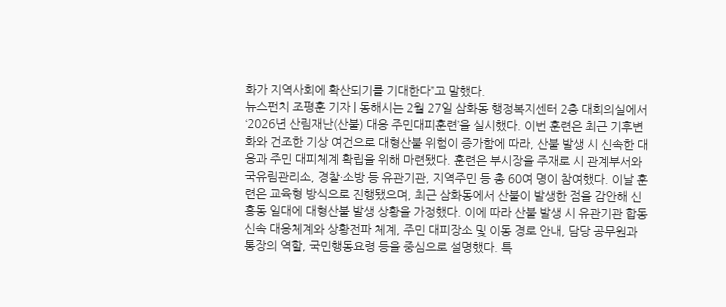화가 지역사회에 확산되기를 기대한다”고 말했다.
뉴스펀치 조평훈 기자 | 동해시는 2월 27일 삼화동 행정복지센터 2층 대회의실에서 ‘2026년 산림재난(산불) 대응 주민대피훈련’을 실시했다. 이번 훈련은 최근 기후변화와 건조한 기상 여건으로 대형산불 위험이 증가함에 따라, 산불 발생 시 신속한 대응과 주민 대피체계 확립을 위해 마련됐다. 훈련은 부시장을 주재로 시 관계부서와 국유림관리소, 경찰·소방 등 유관기관, 지역주민 등 총 60여 명이 참여했다. 이날 훈련은 교육형 방식으로 진행됐으며, 최근 삼화동에서 산불이 발생한 점을 감안해 신흥동 일대에 대형산불 발생 상황을 가정했다. 이에 따라 산불 발생 시 유관기관 합동 신속 대응체계와 상황전파 체계, 주민 대피장소 및 이동 경로 안내, 담당 공무원과 통장의 역할, 국민행동요령 등을 중심으로 설명했다. 특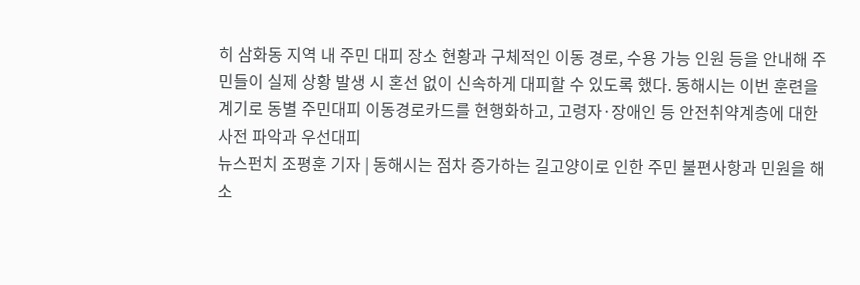히 삼화동 지역 내 주민 대피 장소 현황과 구체적인 이동 경로, 수용 가능 인원 등을 안내해 주민들이 실제 상황 발생 시 혼선 없이 신속하게 대피할 수 있도록 했다. 동해시는 이번 훈련을 계기로 동별 주민대피 이동경로카드를 현행화하고, 고령자·장애인 등 안전취약계층에 대한 사전 파악과 우선대피
뉴스펀치 조평훈 기자 | 동해시는 점차 증가하는 길고양이로 인한 주민 불편사항과 민원을 해소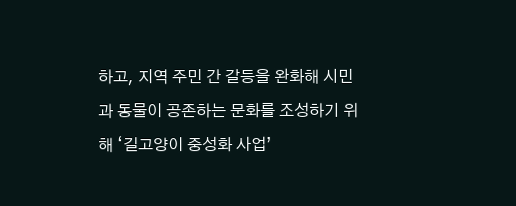하고, 지역 주민 간 갈등을 완화해 시민과 동물이 공존하는 문화를 조성하기 위해 ‘길고양이 중성화 사업’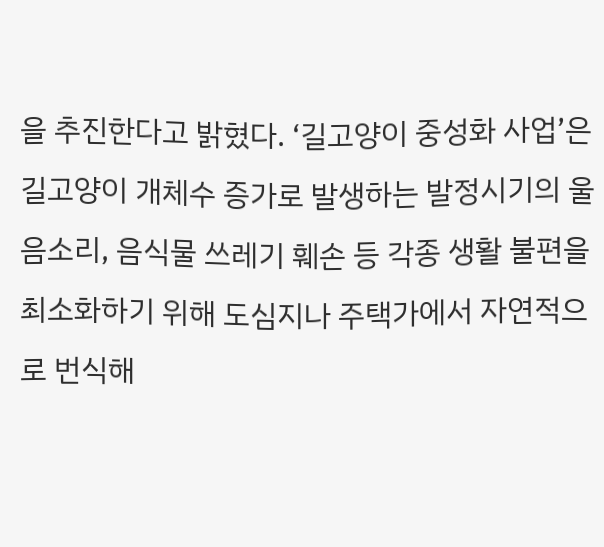을 추진한다고 밝혔다. ‘길고양이 중성화 사업’은 길고양이 개체수 증가로 발생하는 발정시기의 울음소리, 음식물 쓰레기 훼손 등 각종 생활 불편을 최소화하기 위해 도심지나 주택가에서 자연적으로 번식해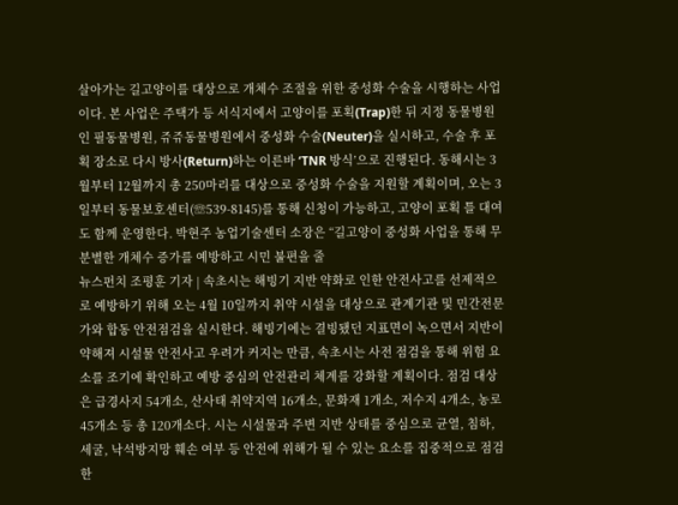살아가는 길고양이를 대상으로 개체수 조절을 위한 중성화 수술을 시행하는 사업이다. 본 사업은 주택가 등 서식지에서 고양이를 포획(Trap)한 뒤 지정 동물병원인 필동물병원, 쥬쥬동물병원에서 중성화 수술(Neuter)을 실시하고, 수술 후 포획 장소로 다시 방사(Return)하는 이른바 ‘TNR 방식’으로 진행된다. 동해시는 3월부터 12월까지 총 250마리를 대상으로 중성화 수술을 지원할 계획이며, 오는 3일부터 동물보호센터(☏539-8145)를 통해 신청이 가능하고, 고양이 포획 틀 대여도 함께 운영한다. 박현주 농업기술센터 소장은 “길고양이 중성화 사업을 통해 무분별한 개체수 증가를 예방하고 시민 불편을 줄
뉴스펀치 조평훈 기자 | 속초시는 해빙기 지반 약화로 인한 안전사고를 선제적으로 예방하기 위해 오는 4월 10일까지 취약 시설을 대상으로 관계기관 및 민간전문가와 합동 안전점검을 실시한다. 해빙기에는 결빙됐던 지표면이 녹으면서 지반이 약해져 시설물 안전사고 우려가 커지는 만큼, 속초시는 사전 점검을 통해 위험 요소를 조기에 확인하고 예방 중심의 안전관리 체계를 강화할 계획이다. 점검 대상은 급경사지 54개소, 산사태 취약지역 16개소, 문화재 1개소, 저수지 4개소, 농로 45개소 등 총 120개소다. 시는 시설물과 주변 지반 상태를 중심으로 균열, 침하, 세굴, 낙석방지망 훼손 여부 등 안전에 위해가 될 수 있는 요소를 집중적으로 점검한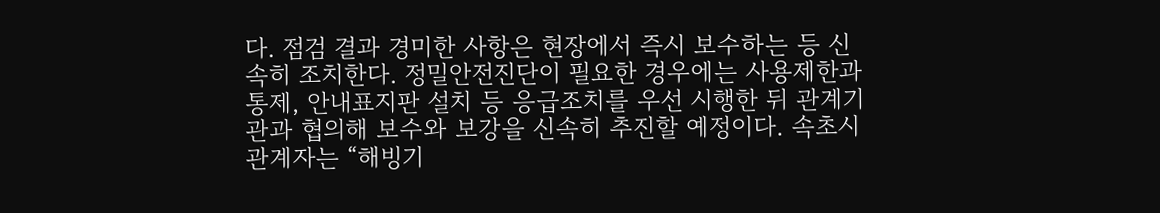다. 점검 결과 경미한 사항은 현장에서 즉시 보수하는 등 신속히 조치한다. 정밀안전진단이 필요한 경우에는 사용제한과 통제, 안내표지판 설치 등 응급조치를 우선 시행한 뒤 관계기관과 협의해 보수와 보강을 신속히 추진할 예정이다. 속초시 관계자는 “해빙기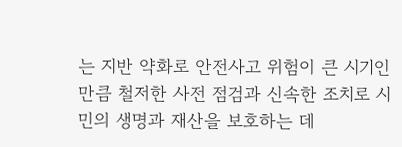는 지반 약화로 안전사고 위험이 큰 시기인 만큼 철저한 사전 점검과 신속한 조치로 시민의 생명과 재산을 보호하는 데